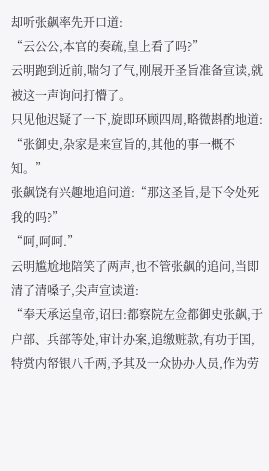却听张飙率先开口道:
“云公公,本官的奏疏,皇上看了吗?”
云明跑到近前,喘匀了气,刚展开圣旨准备宣读,就被这一声询问打懵了。
只见他迟疑了一下,旋即环顾四周,略微斟酌地道:
“张御史,杂家是来宣旨的,其他的事一概不知。”
张飙饶有兴趣地追问道:“那这圣旨,是下令处死我的吗?”
“呵,呵呵.”
云明尴尬地陪笑了两声,也不管张飙的追问,当即清了清嗓子,尖声宣读道:
“奉天承运皇帝,诏曰:都察院左佥都御史张飙,于户部、兵部等处,审计办案,追缴赃款,有功于国,特赏内帑银八千两,予其及一众协办人员,作为劳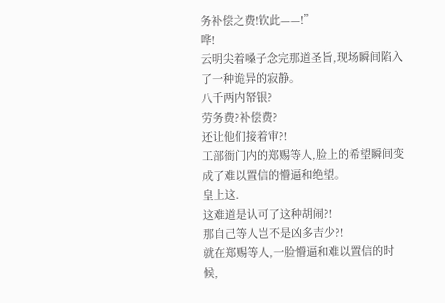务补偿之费!钦此——!”
哗!
云明尖着嗓子念完那道圣旨,现场瞬间陷入了一种诡异的寂静。
八千两内帑银?
劳务费?补偿费?
还让他们接着审?!
工部衙门内的郑赐等人,脸上的希望瞬间变成了难以置信的懵逼和绝望。
皇上这.
这难道是认可了这种胡闹?!
那自己等人岂不是凶多吉少?!
就在郑赐等人,一脸懵逼和难以置信的时候,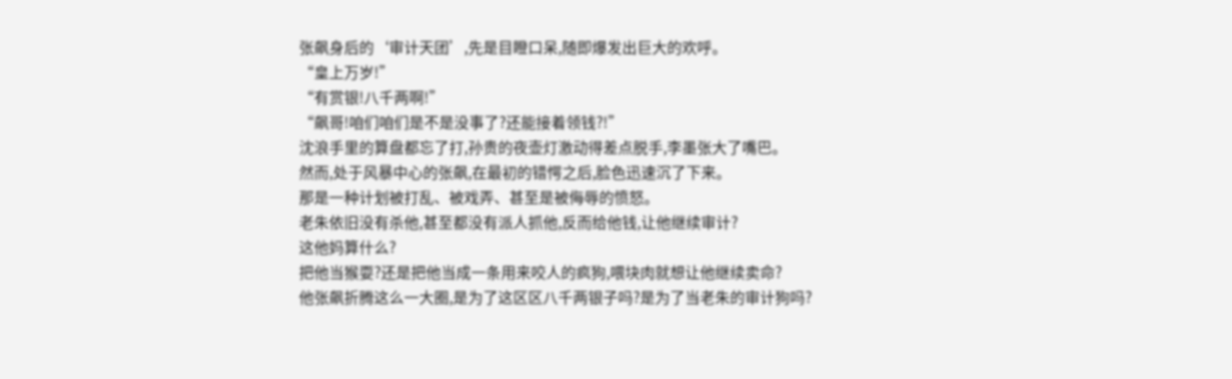张飙身后的‘审计天团’,先是目瞪口呆,随即爆发出巨大的欢呼。
“皇上万岁!”
“有赏银!八千两啊!”
“飙哥!咱们咱们是不是没事了?还能接着领钱?!”
沈浪手里的算盘都忘了打,孙贵的夜壶灯激动得差点脱手,李墨张大了嘴巴。
然而,处于风暴中心的张飙,在最初的错愕之后,脸色迅速沉了下来。
那是一种计划被打乱、被戏弄、甚至是被侮辱的愤怒。
老朱依旧没有杀他,甚至都没有派人抓他,反而给他钱,让他继续审计?
这他妈算什么?
把他当猴耍?还是把他当成一条用来咬人的疯狗,喂块肉就想让他继续卖命?
他张飙折腾这么一大圈,是为了这区区八千两银子吗?是为了当老朱的审计狗吗?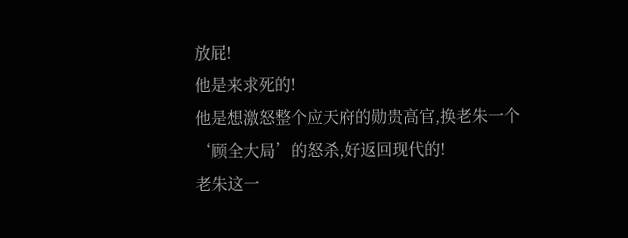放屁!
他是来求死的!
他是想激怒整个应天府的勋贵高官,换老朱一个‘顾全大局’的怒杀,好返回现代的!
老朱这一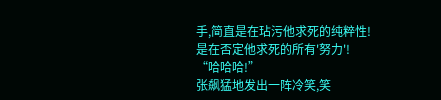手,简直是在玷污他求死的纯粹性!
是在否定他求死的所有'努力'!
“哈哈哈!”
张飙猛地发出一阵冷笑,笑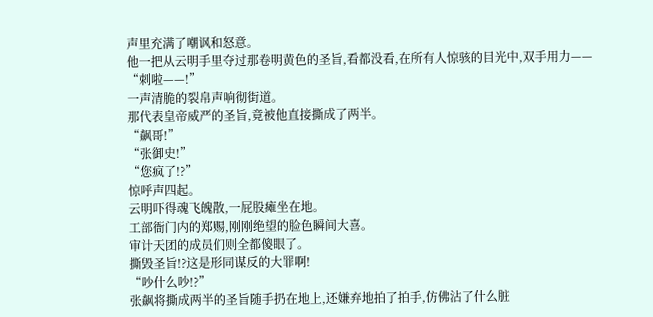声里充满了嘲讽和怒意。
他一把从云明手里夺过那卷明黄色的圣旨,看都没看,在所有人惊骇的目光中,双手用力——
“刺啦——!”
一声清脆的裂帛声响彻街道。
那代表皇帝威严的圣旨,竟被他直接撕成了两半。
“飙哥!”
“张御史!”
“您疯了!?”
惊呼声四起。
云明吓得魂飞魄散,一屁股瘫坐在地。
工部衙门内的郑赐,刚刚绝望的脸色瞬间大喜。
审计天团的成员们则全都傻眼了。
撕毁圣旨!?这是形同谋反的大罪啊!
“吵什么吵!?”
张飙将撕成两半的圣旨随手扔在地上,还嫌弃地拍了拍手,仿佛沾了什么脏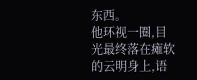东西。
他环视一圈,目光最终落在瘫软的云明身上,语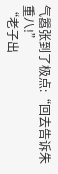气嚣张到了极点:“回去告诉朱重八!”
“老子出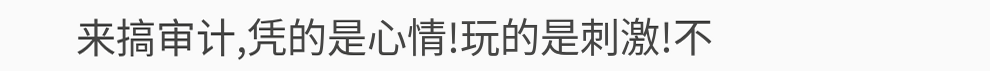来搞审计,凭的是心情!玩的是刺激!不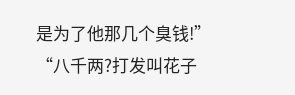是为了他那几个臭钱!”
“八千两?打发叫花子